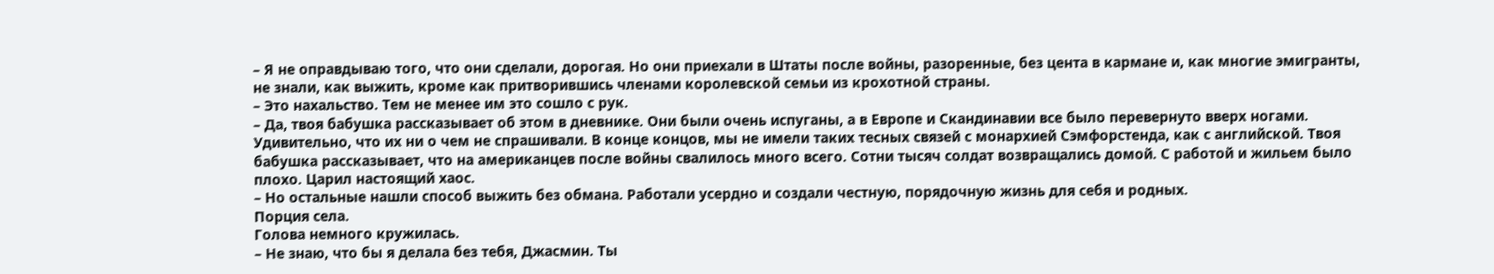– Я не оправдываю того, что они сделали, дорогая. Но они приехали в Штаты после войны, разоренные, без цента в кармане и, как многие эмигранты, не знали, как выжить, кроме как притворившись членами королевской семьи из крохотной страны.
– Это нахальство. Тем не менее им это сошло с рук.
– Да, твоя бабушка рассказывает об этом в дневнике. Они были очень испуганы, а в Европе и Скандинавии все было перевернуто вверх ногами. Удивительно, что их ни о чем не спрашивали. В конце концов, мы не имели таких тесных связей с монархией Сэмфорстенда, как с английской. Твоя бабушка рассказывает, что на американцев после войны свалилось много всего. Сотни тысяч солдат возвращались домой. С работой и жильем было плохо. Царил настоящий хаос.
– Но остальные нашли способ выжить без обмана. Работали усердно и создали честную, порядочную жизнь для себя и родных.
Порция села.
Голова немного кружилась.
– Не знаю, что бы я делала без тебя, Джасмин. Ты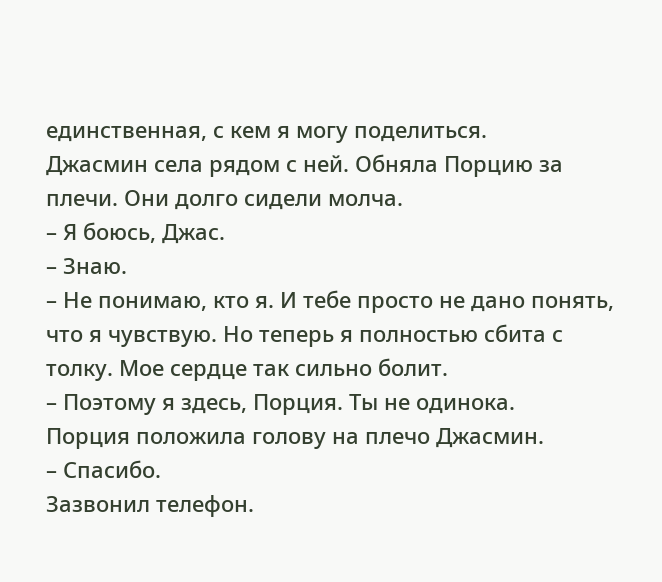единственная, с кем я могу поделиться.
Джасмин села рядом с ней. Обняла Порцию за плечи. Они долго сидели молча.
– Я боюсь, Джас.
– Знаю.
– Не понимаю, кто я. И тебе просто не дано понять, что я чувствую. Но теперь я полностью сбита с толку. Мое сердце так сильно болит.
– Поэтому я здесь, Порция. Ты не одинока.
Порция положила голову на плечо Джасмин.
– Спасибо.
Зазвонил телефон.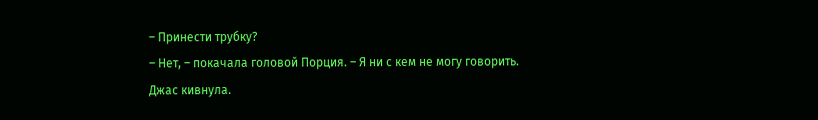– Принести трубку?
– Нет, – покачала головой Порция. – Я ни с кем не могу говорить.
Джас кивнула.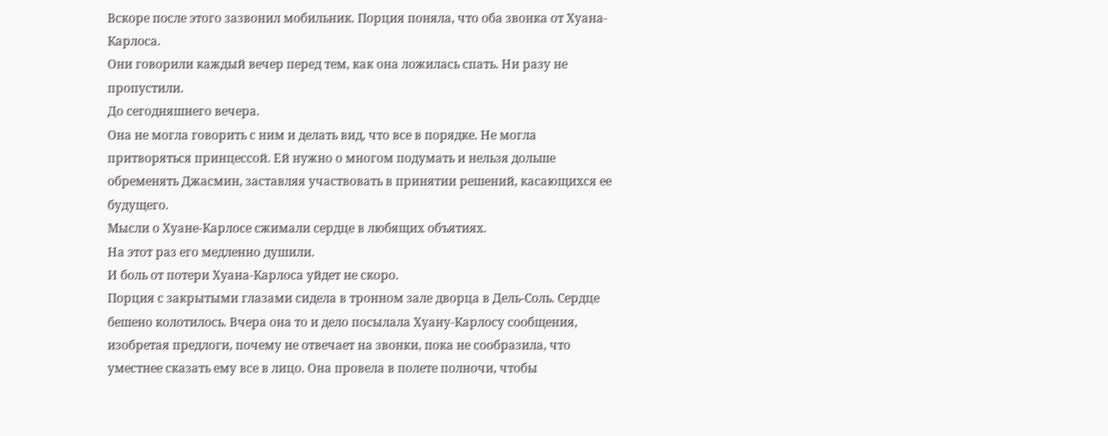Вскоре после этого зазвонил мобильник. Порция поняла, что оба звонка от Хуана-Карлоса.
Они говорили каждый вечер перед тем, как она ложилась спать. Ни разу не пропустили.
До сегодняшнего вечера.
Она не могла говорить с ним и делать вид, что все в порядке. Не могла притворяться принцессой. Ей нужно о многом подумать и нельзя дольше обременять Джасмин, заставляя участвовать в принятии решений, касающихся ее будущего.
Мысли о Хуане-Карлосе сжимали сердце в любящих объятиях.
На этот раз его медленно душили.
И боль от потери Хуана-Карлоса уйдет не скоро.
Порция с закрытыми глазами сидела в тронном зале дворца в Дель-Соль. Сердце бешено колотилось. Вчера она то и дело посылала Хуану-Карлосу сообщения, изобретая предлоги, почему не отвечает на звонки, пока не сообразила, что уместнее сказать ему все в лицо. Она провела в полете полночи, чтобы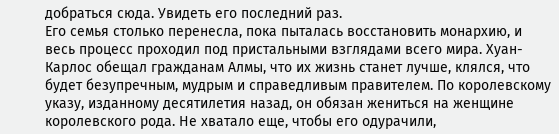добраться сюда. Увидеть его последний раз.
Его семья столько перенесла, пока пыталась восстановить монархию, и весь процесс проходил под пристальными взглядами всего мира. Хуан-Карлос обещал гражданам Алмы, что их жизнь станет лучше, клялся, что будет безупречным, мудрым и справедливым правителем. По королевскому указу, изданному десятилетия назад, он обязан жениться на женщине королевского рода. Не хватало еще, чтобы его одурачили,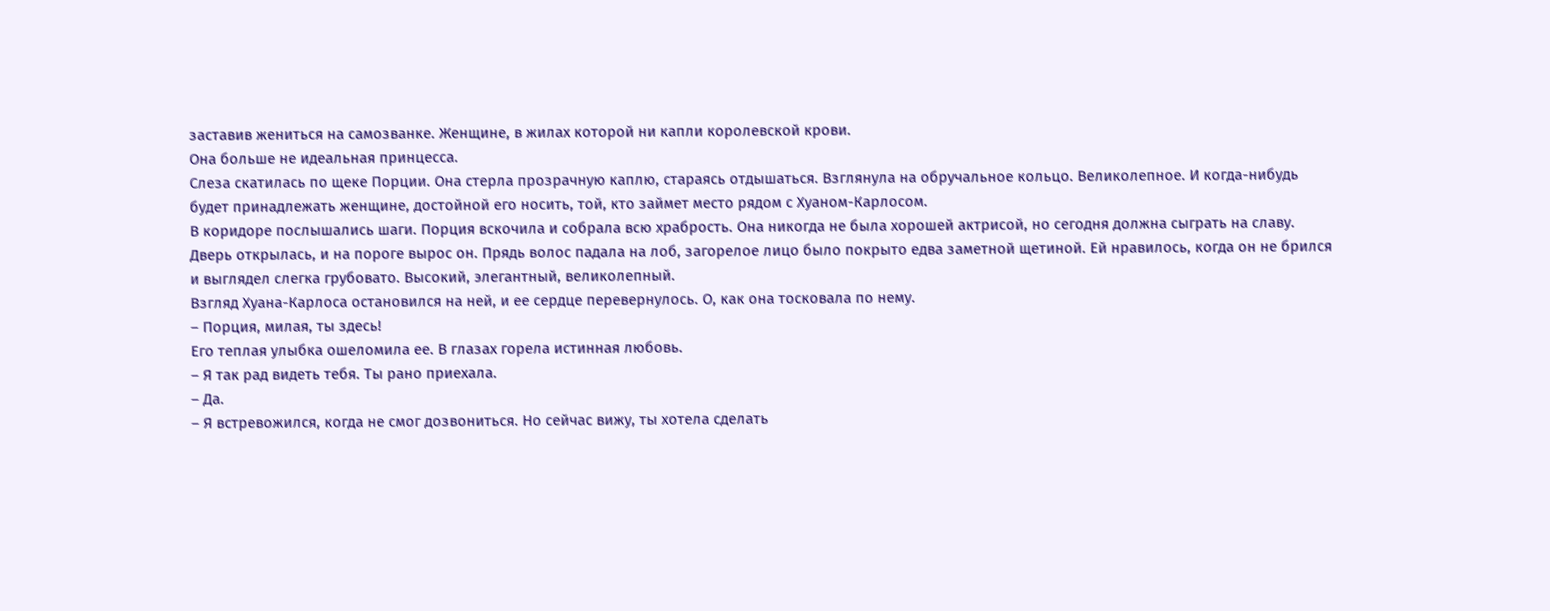заставив жениться на самозванке. Женщине, в жилах которой ни капли королевской крови.
Она больше не идеальная принцесса.
Слеза скатилась по щеке Порции. Она стерла прозрачную каплю, стараясь отдышаться. Взглянула на обручальное кольцо. Великолепное. И когда-нибудь будет принадлежать женщине, достойной его носить, той, кто займет место рядом с Хуаном-Карлосом.
В коридоре послышались шаги. Порция вскочила и собрала всю храбрость. Она никогда не была хорошей актрисой, но сегодня должна сыграть на славу.
Дверь открылась, и на пороге вырос он. Прядь волос падала на лоб, загорелое лицо было покрыто едва заметной щетиной. Ей нравилось, когда он не брился и выглядел слегка грубовато. Высокий, элегантный, великолепный.
Взгляд Хуана-Карлоса остановился на ней, и ее сердце перевернулось. О, как она тосковала по нему.
– Порция, милая, ты здесь!
Его теплая улыбка ошеломила ее. В глазах горела истинная любовь.
– Я так рад видеть тебя. Ты рано приехала.
– Да.
– Я встревожился, когда не смог дозвониться. Но сейчас вижу, ты хотела сделать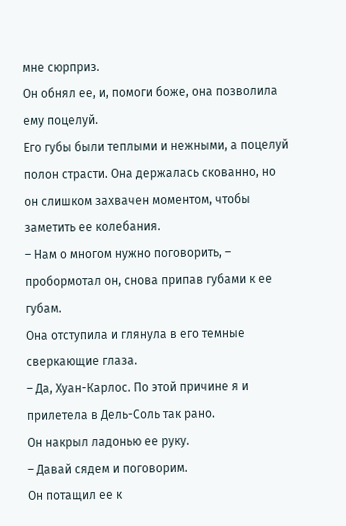мне сюрприз.
Он обнял ее, и, помоги боже, она позволила ему поцелуй.
Его губы были теплыми и нежными, а поцелуй полон страсти. Она держалась скованно, но он слишком захвачен моментом, чтобы заметить ее колебания.
– Нам о многом нужно поговорить, – пробормотал он, снова припав губами к ее губам.
Она отступила и глянула в его темные сверкающие глаза.
– Да, Хуан-Карлос. По этой причине я и прилетела в Дель-Соль так рано.
Он накрыл ладонью ее руку.
– Давай сядем и поговорим.
Он потащил ее к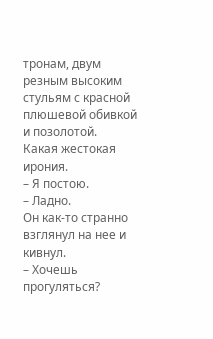тронам, двум резным высоким стульям с красной плюшевой обивкой и позолотой.
Какая жестокая ирония.
– Я постою.
– Ладно.
Он как-то странно взглянул на нее и кивнул.
– Хочешь прогуляться?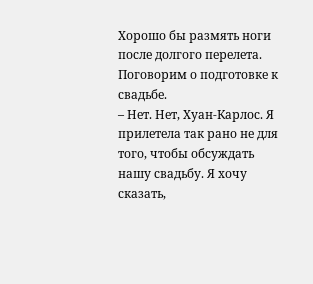Хорошо бы размять ноги после долгого перелета. Поговорим о подготовке к свадьбе.
– Нет. Нет, Хуан-Карлос. Я прилетела так рано не для того, чтобы обсуждать нашу свадьбу. Я хочу сказать,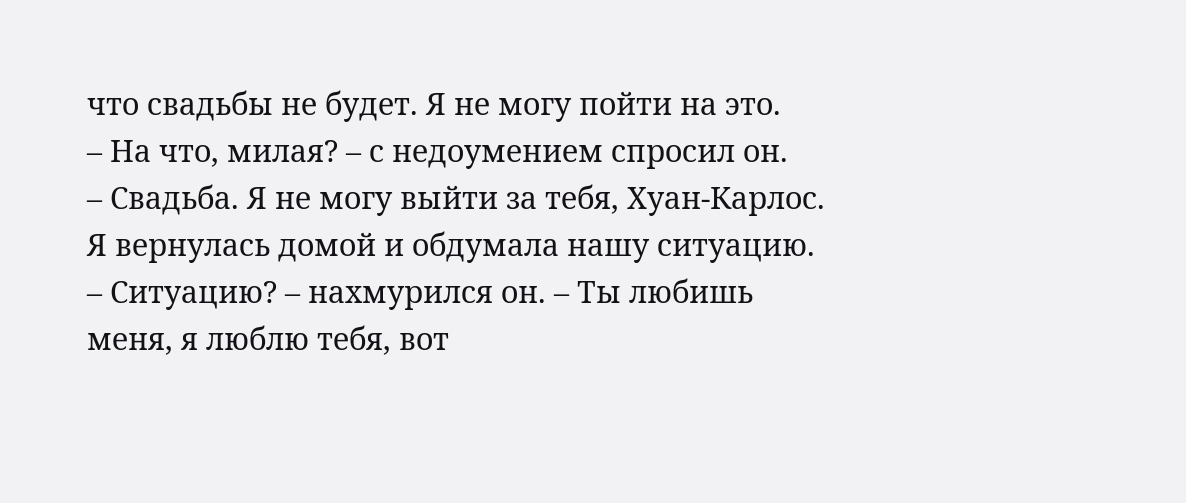что свадьбы не будет. Я не могу пойти на это.
– На что, милая? – с недоумением спросил он.
– Свадьба. Я не могу выйти за тебя, Хуан-Карлос. Я вернулась домой и обдумала нашу ситуацию.
– Ситуацию? – нахмурился он. – Ты любишь меня, я люблю тебя, вот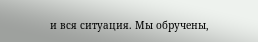и вся ситуация. Мы обручены,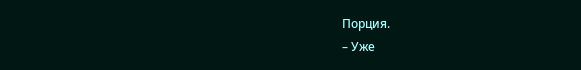Порция.
– Уже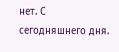нет. С сегодняшнего дня.